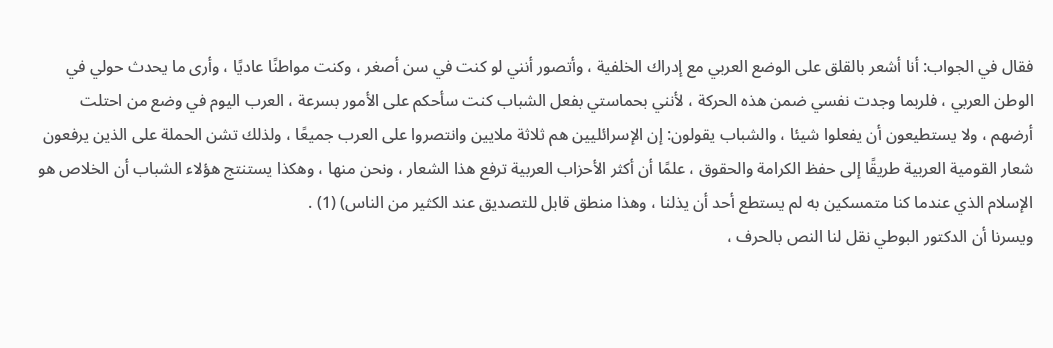فقال في الجواب: أنا أشعر بالقلق على الوضع العربي مع إدراك الخلفية ، وأتصور أنني لو كنت في سن أصغر ، وكنت مواطنًا عاديًا ، وأرى ما يحدث حولي في الوطن العربي ، فلربما وجدت نفسي ضمن هذه الحركة ، لأنني بحماستي بفعل الشباب كنت سأحكم على الأمور بسرعة ، العرب اليوم في وضع من احتلت أرضهم ، ولا يستطيعون أن يفعلوا شيئا ، والشباب يقولون: إن الإسرائليين هم ثلاثة ملايين وانتصروا على العرب جميعًا ، ولذلك تشن الحملة على الذين يرفعون شعار القومية العربية طريقًا إلى حفظ الكرامة والحقوق ، علمًا أن أكثر الأحزاب العربية ترفع هذا الشعار ، ونحن منها ، وهكذا يستنتج هؤلاء الشباب أن الخلاص هو الإسلام الذي عندما كنا متمسكين به لم يستطع أحد أن يذلنا ، وهذا منطق قابل للتصديق عند الكثير من الناس) (1) .
ويسرنا أن الدكتور البوطي نقل لنا النص بالحرف ،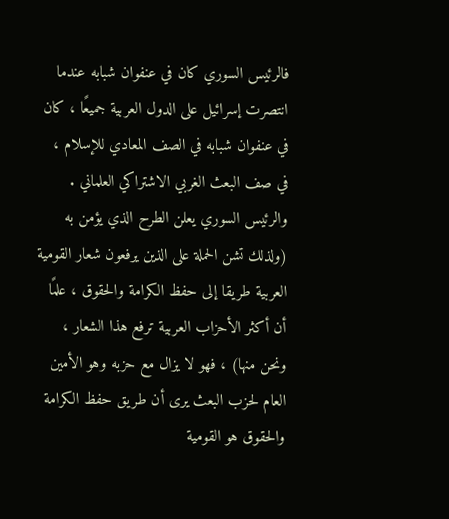فالرئيس السوري كان في عنفوان شبابه عندما انتصرت إسرائيل على الدول العربية جميعًا ، كان في عنفوان شبابه في الصف المعادي للإسلام ، في صف البعث الغربي الاشتراكي العلماني . والرئيس السوري يعلن الطرح الذي يؤمن به (ولذلك تشن الحملة على الذين يرفعون شعار القومية العربية طريقا إلى حفظ الكرامة والحقوق ، علمًا أن أكثر الأحزاب العربية ترفع هذا الشعار ، ونحن منها) ، فهو لا يزال مع حزبه وهو الأمين العام لحزب البعث يرى أن طريق حفظ الكرامة والحقوق هو القومية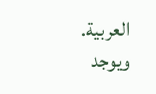العربية.
ويوجد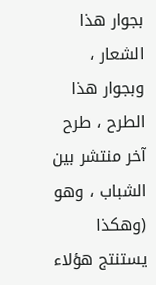بجوار هذا الشعار ، وبجوار هذا الطرح ، طرح آخر منتشر بين الشباب ، وهو (وهكذا يستنتج هؤلاء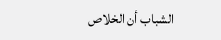الشباب أن الخلاص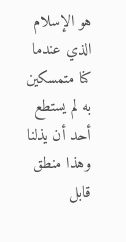هو الإسلام الذي عندما كنا متمسكين به لم يستطع أحد أن يذلنا وهذا منطق قابل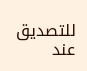للتصديق عند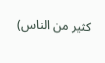كثير من الناس)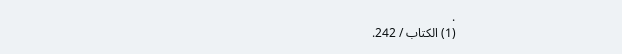.
(1) الكتاب / 242.